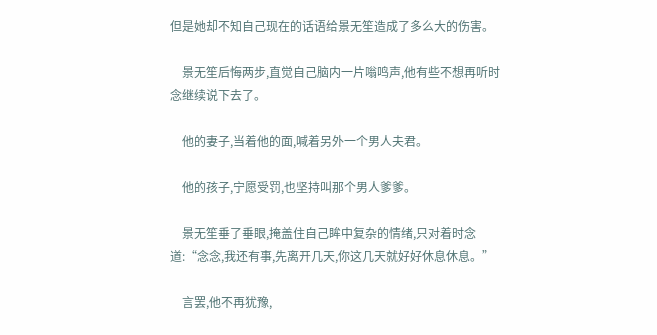但是她却不知自己现在的话语给景无笙造成了多么大的伤害。

    景无笙后悔两步,直觉自己脑内一片嗡鸣声,他有些不想再听时念继续说下去了。

    他的妻子,当着他的面,喊着另外一个男人夫君。

    他的孩子,宁愿受罚,也坚持叫那个男人爹爹。

    景无笙垂了垂眼,掩盖住自己眸中复杂的情绪,只对着时念道:“念念,我还有事,先离开几天,你这几天就好好休息休息。”

    言罢,他不再犹豫,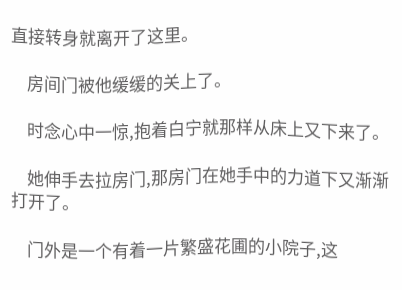直接转身就离开了这里。

    房间门被他缓缓的关上了。

    时念心中一惊,抱着白宁就那样从床上又下来了。

    她伸手去拉房门,那房门在她手中的力道下又渐渐打开了。

    门外是一个有着一片繁盛花圃的小院子,这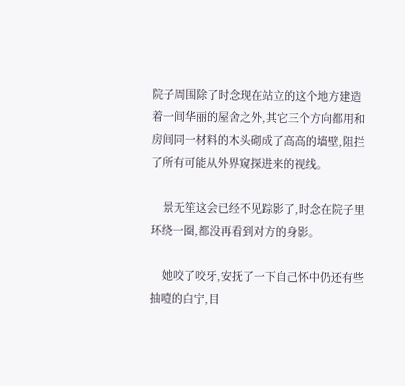院子周围除了时念现在站立的这个地方建造着一间华丽的屋舍之外,其它三个方向都用和房间同一材料的木头砌成了高高的墙壁,阻拦了所有可能从外界窥探进来的视线。

    景无笙这会已经不见踪影了,时念在院子里环绕一圈,都没再看到对方的身影。

    她咬了咬牙,安抚了一下自己怀中仍还有些抽噎的白宁,目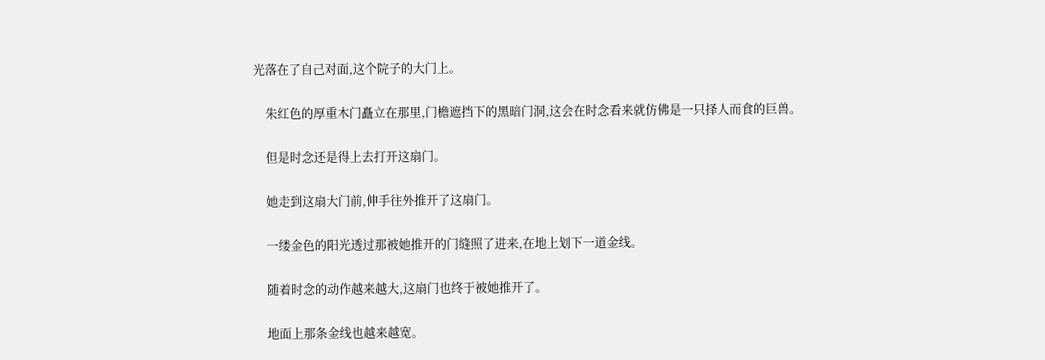光落在了自己对面,这个院子的大门上。

    朱红色的厚重木门矗立在那里,门檐遮挡下的黑暗门洞,这会在时念看来就仿佛是一只择人而食的巨兽。

    但是时念还是得上去打开这扇门。

    她走到这扇大门前,伸手往外推开了这扇门。

    一缕金色的阳光透过那被她推开的门缝照了进来,在地上划下一道金线。

    随着时念的动作越来越大,这扇门也终于被她推开了。

    地面上那条金线也越来越宽。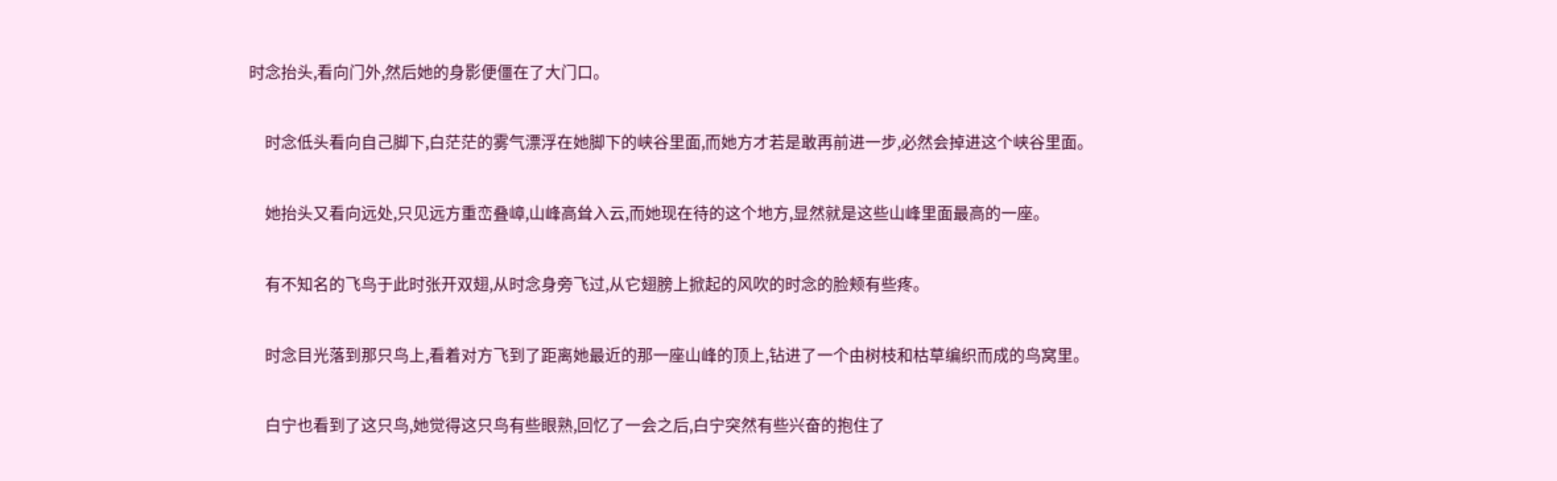时念抬头,看向门外,然后她的身影便僵在了大门口。

    时念低头看向自己脚下,白茫茫的雾气漂浮在她脚下的峡谷里面,而她方才若是敢再前进一步,必然会掉进这个峡谷里面。

    她抬头又看向远处,只见远方重峦叠嶂,山峰高耸入云,而她现在待的这个地方,显然就是这些山峰里面最高的一座。

    有不知名的飞鸟于此时张开双翅,从时念身旁飞过,从它翅膀上掀起的风吹的时念的脸颊有些疼。

    时念目光落到那只鸟上,看着对方飞到了距离她最近的那一座山峰的顶上,钻进了一个由树枝和枯草编织而成的鸟窝里。

    白宁也看到了这只鸟,她觉得这只鸟有些眼熟,回忆了一会之后,白宁突然有些兴奋的抱住了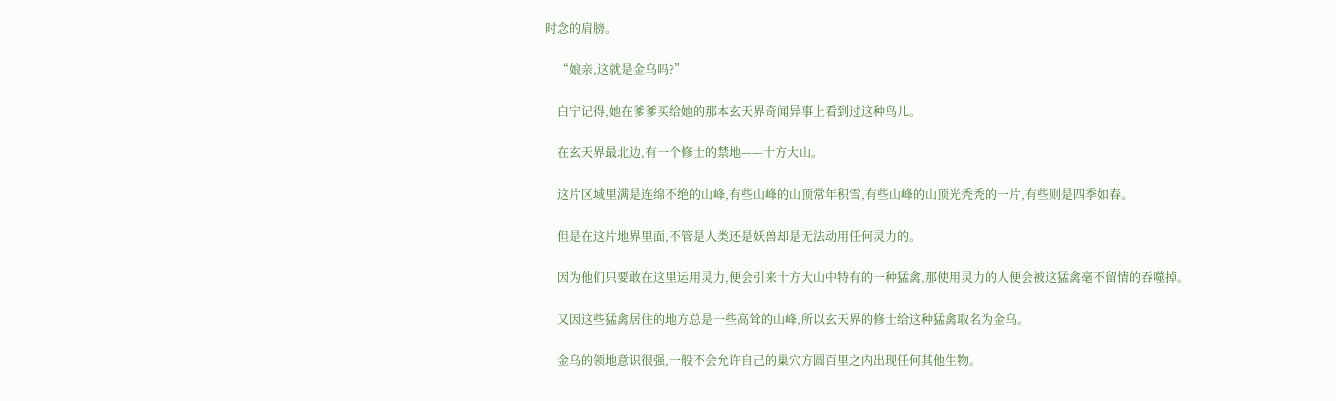时念的肩膀。

    “娘亲,这就是金乌吗?”

    白宁记得,她在爹爹买给她的那本玄天界奇闻异事上看到过这种鸟儿。

    在玄天界最北边,有一个修士的禁地——十方大山。

    这片区域里满是连绵不绝的山峰,有些山峰的山顶常年积雪,有些山峰的山顶光秃秃的一片,有些则是四季如春。

    但是在这片地界里面,不管是人类还是妖兽却是无法动用任何灵力的。

    因为他们只要敢在这里运用灵力,便会引来十方大山中特有的一种猛禽,那使用灵力的人便会被这猛禽毫不留情的吞噬掉。

    又因这些猛禽居住的地方总是一些高耸的山峰,所以玄天界的修士给这种猛禽取名为金乌。

    金乌的领地意识很强,一般不会允许自己的巢穴方圆百里之内出现任何其他生物。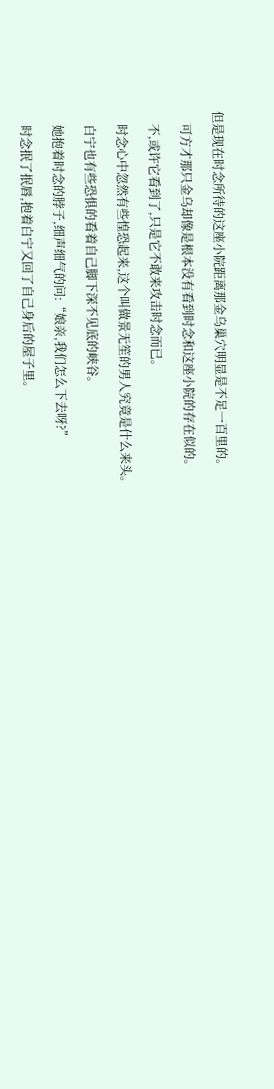但是现在时念所待的这座小院距离那金乌巢穴明显是不足一百里的。

    可方才那只金乌却像是根本没有看到时念和这座小院的存在似的。

    不,或许它看到了,只是它不敢来攻击时念而已。

    时念心中忽然有些惶恐起来,这个叫做景无笙的男人究竟是什么来头。

    白宁也有些恐惧的看着自己脚下深不见底的峡谷。

    她抱着时念的脖子,细声细气的问:“娘亲,我们怎么下去呀?”

    时念抿了抿唇,抱着白宁又回了自己身后的屋子里。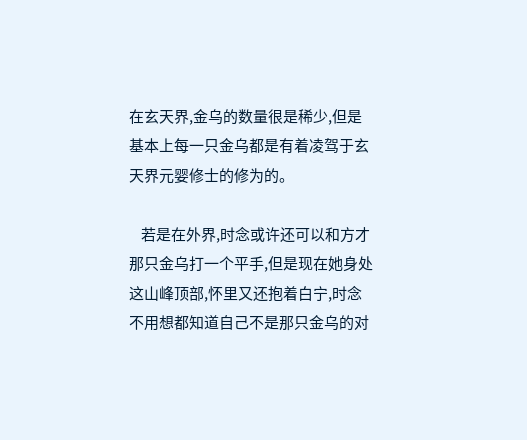在玄天界,金乌的数量很是稀少,但是基本上每一只金乌都是有着凌驾于玄天界元婴修士的修为的。

    若是在外界,时念或许还可以和方才那只金乌打一个平手,但是现在她身处这山峰顶部,怀里又还抱着白宁,时念不用想都知道自己不是那只金乌的对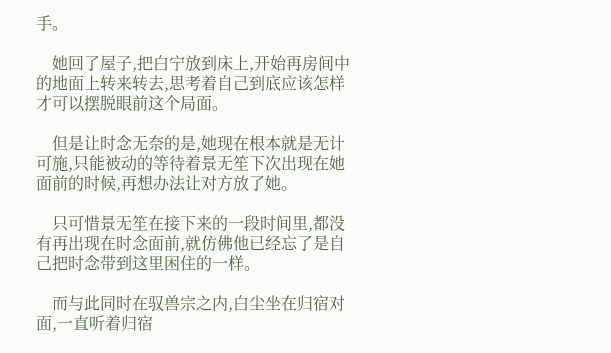手。

    她回了屋子,把白宁放到床上,开始再房间中的地面上转来转去,思考着自己到底应该怎样才可以摆脱眼前这个局面。

    但是让时念无奈的是,她现在根本就是无计可施,只能被动的等待着景无笙下次出现在她面前的时候,再想办法让对方放了她。

    只可惜景无笙在接下来的一段时间里,都没有再出现在时念面前,就仿佛他已经忘了是自己把时念带到这里困住的一样。

    而与此同时在驭兽宗之内,白尘坐在归宿对面,一直听着归宿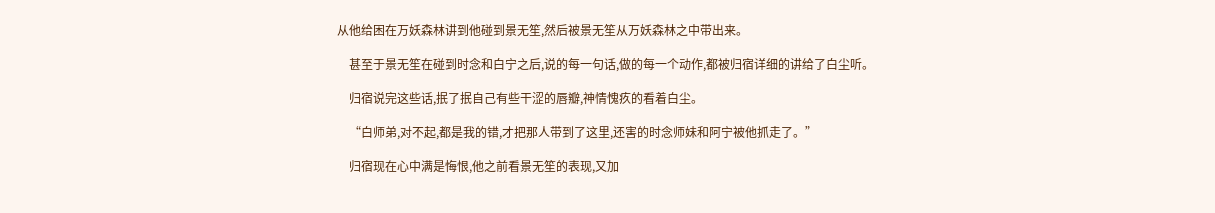从他给困在万妖森林讲到他碰到景无笙,然后被景无笙从万妖森林之中带出来。

    甚至于景无笙在碰到时念和白宁之后,说的每一句话,做的每一个动作,都被归宿详细的讲给了白尘听。

    归宿说完这些话,抿了抿自己有些干涩的唇瓣,神情愧疚的看着白尘。

    “白师弟,对不起,都是我的错,才把那人带到了这里,还害的时念师妹和阿宁被他抓走了。”

    归宿现在心中满是悔恨,他之前看景无笙的表现,又加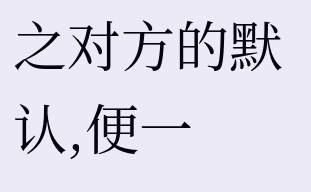之对方的默认,便一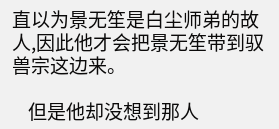直以为景无笙是白尘师弟的故人,因此他才会把景无笙带到驭兽宗这边来。

    但是他却没想到那人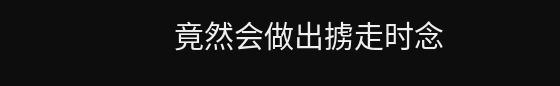竟然会做出掳走时念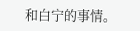和白宁的事情。